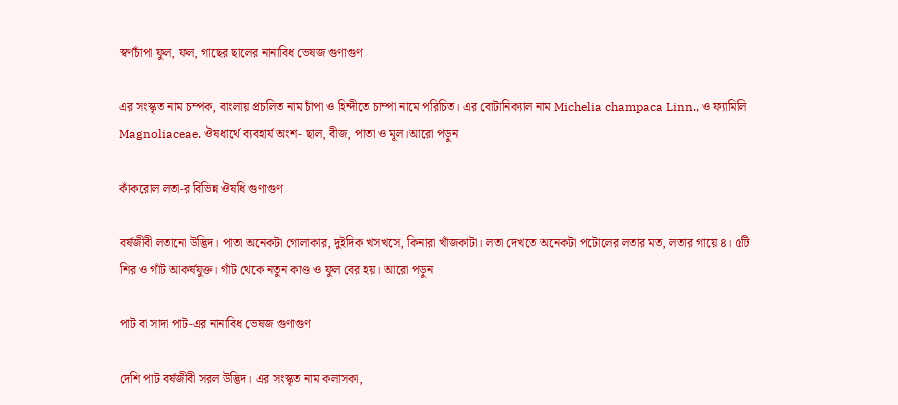স্বর্ণচাঁপা ফুল, ফল, গাছের ছালের নানাবিধ ভেষজ গুণাগুণ

এর সংস্কৃত নাম চম্পক, বাংলায় প্রচলিত নাম চাঁপা ও হিন্দীতে চাম্পা নামে পরিচিত। এর বোটানিক্যাল নাম Michelia champaca Linn., ও ফ্যামিলি Magnoliaceae. ঔষধার্থে ব্যবহার্য অংশ- ছাল, বীজ, পাতা ও মূল।আরো পড়ুন

কাঁকরোল লতা-র বিভিন্ন ঔষধি গুণাগুণ

বর্ষজীবী লতানো উদ্ভিদ। পাতা অনেকটা গোলাকার, দুইদিক খসখসে, কিনারা খাঁজকাটা। লতা দেখতে অনেকটা পটোলের লতার মত, লতার গায়ে ৪। ৫টি শির ও গাঁট আকর্ষযুক্ত। গাঁট থেকে নতুন কাণ্ড ও ফুল বের হয়। আরো পড়ুন

পাট বা সাদা পাট-এর নানাবিধ ভেষজ গুণাগুণ

দেশি পাট বর্ষজীবী সরল উদ্ভিদ। এর সংস্কৃত নাম কলাসকা,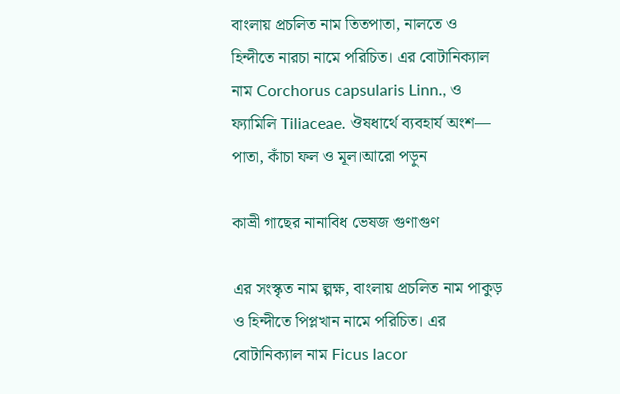বাংলায় প্রচলিত নাম তিতপাতা, নালতে ও হিন্দীতে নারচা নামে পরিচিত। এর বোটানিক্যাল নাম Corchorus capsularis Linn., ও ফ্যামিলি Tiliaceae. ঔষধার্থে ব্যবহার্য অংশ— পাতা, কাঁচা ফল ও মূল।আরো পড়ুন

কাভ্রী গাছের নানাবিধ ভেষজ গুণাগুণ

এর সংস্কৃত নাম ল্পক্ষ, বাংলায় প্রচলিত নাম পাকুড় ও হিন্দীতে পিপ্লখান নামে পরিচিত। এর বোটানিক্যাল নাম Ficus lacor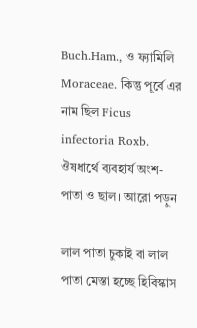Buch.Ham., ও ফ্যামিলি Moraceae. কিন্তু পূর্বে এর নাম ছিল Ficus infectoria Roxb. ঔষধার্থে ব্যবহার্য অংশ- পাতা ও ছাল। আরো পড়ুন

লাল পাতা চুকাই বা লাল পাতা মেস্তা হচ্ছে হিবিস্কাস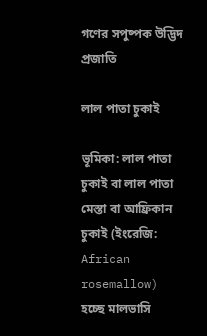গণের সপুষ্পক উদ্ভিদ প্রজাতি

লাল পাতা চুকাই

ভূমিকা: লাল পাতা চুকাই বা লাল পাতা মেস্তা বা আফ্রিকান চুকাই (ইংরেজি: African rosemallow) হচ্ছে মালভাসি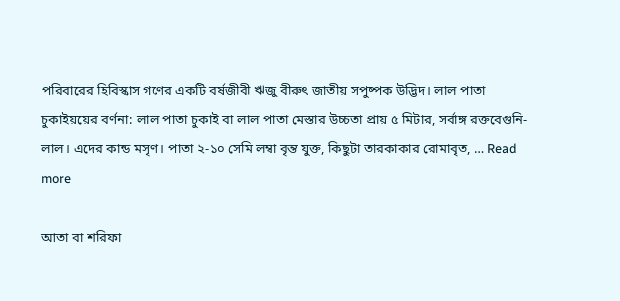পরিবারের হিবিস্কাস গণের একটি বর্ষজীবী ঋজু বীরুৎ জাতীয় সপুষ্পক উদ্ভিদ। লাল পাতা চুকাইয়য়ের বর্ণনা: লাল পাতা চুকাই বা লাল পাতা মেস্তার উচ্চতা প্রায় ৫ মিটার, সর্বাঙ্গ রক্তবেগুনি-লাল। এদের কান্ড মসৃণ। পাতা ২-১০ সেমি লম্বা বৃন্ত যুক্ত, কিছুটা তারকাকার রোমাবৃত, … Read more

আতা বা শরিফা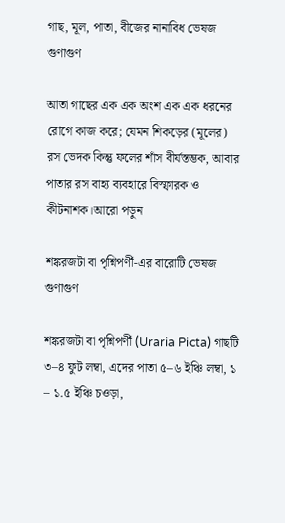গাছ, মূল, পাতা, বীজের নানাবিধ ভেষজ গুণাগুণ

আতা গাছের এক এক অংশ এক এক ধরনের রোগে কাজ করে; যেমন শিকড়ের (মূলের) রস ভেদক কিন্তু ফলের শাঁস বীর্যস্তম্ভক, আবার পাতার রস বাহ্য ব্যবহারে বিস্ফারক ও কীটনাশক।আরো পড়ুন

শঙ্করজটা বা পৃশ্নিপর্ণী-এর বারোটি ভেষজ গুণাগুণ

শঙ্করজটা বা পৃশ্নিপর্ণী (Uraria Picta) গাছটি ৩–৪ ফুট লম্বা, এদের পাতা ৫–৬ ইঞ্চি লম্বা, ১ – ১.৫ ইঞ্চি চ‌ওড়া,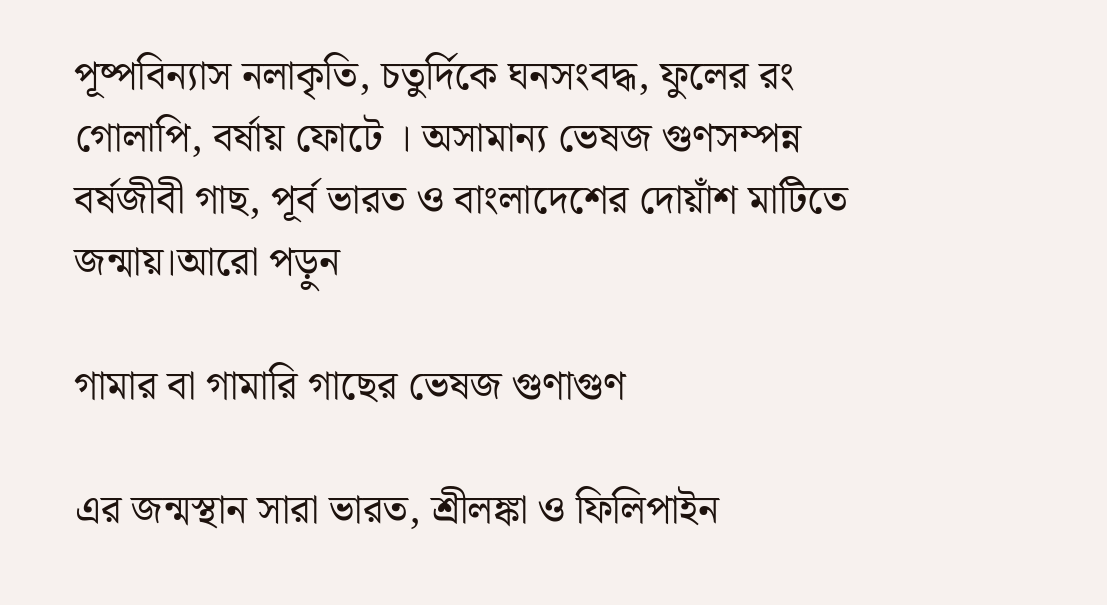পূষ্পবিন্যাস নলাকৃতি, চতুর্দিকে ঘনসংবদ্ধ, ফুলের রং গোলাপি, বর্ষায় ফোটে । অসামান্য ভেষজ গুণসম্পন্ন বর্ষজীবী গাছ, পূর্ব ভারত ও বাংলাদেশের দোয়াঁশ মাটিতে জন্মায়।আরো পড়ুন

গামার বা গামারি গাছের ভেষজ গুণাগুণ

এর জন্মস্থান সারা ভারত, শ্রীলঙ্কা ও ফিলিপাইন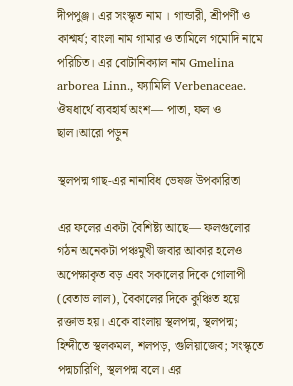দীপপুঞ্জ। এর সংস্কৃত নাম । গান্ডারী, শ্রীপর্ণী ও কাশ্মর্য; বাংলা নাম গামার ও তামিলে গমোদি নামে পরিচিত। এর বোটানিক্যাল নাম Gmelina arborea Linn., ফ্যামিলি Verbenaceae. ঔষধার্থে ব্যবহার্য অংশ— পাতা, ফল ও ছাল।আরো পড়ুন

স্থলপদ্ম গাছ-এর নানাবিধ ভেষজ উপকারিতা

এর ফলের একটা বৈশিষ্ট্য আছে— ফলগুলোর গঠন অনেকটা পঞ্চমুখী জবার আকার হলেও অপেক্ষাকৃত বড় এবং সকালের দিকে গোলাপী (বেতাভ লাল), বৈকালের দিকে কুঞ্চিত হয়ে রক্তাভ হয়। একে বাংলায় স্থলপদ্ম, স্থলপদ্ম; হিন্দীতে স্থলকমল, শলপড়, গুলিয়াজেব; সংস্কৃতে পদ্মচারিণি, স্থলপদ্ম বলে। এর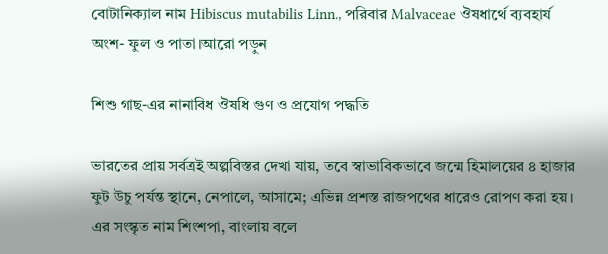বোটানিক্যাল নাম Hibiscus mutabilis Linn., পরিবার Malvaceae ঔষধার্থে ব্যবহার্য অংশ- ফুল ও পাতা।আরো পড়ুন

শিশু গাছ-এর নানাবিধ ঔষধি গুণ ও প্রযোগ পদ্ধতি

ভারতের প্রায় সর্বত্রই অল্পবিস্তর দেখা যায়, তবে স্বাভাবিকভাবে জন্মে হিমালয়ের ৪ হাজার ফুট উচু পর্যন্ত স্থানে, নেপালে, আসামে; এভিন্ন প্রশস্ত রাজপথের ধারেও রোপণ করা হয়। এর সংস্কৃত নাম শিংশপা, বাংলায় বলে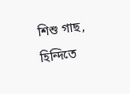শিশু গাছ, হিন্দিতে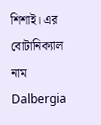শিশাই। এর বোটানিক্যাল নাম Dalbergia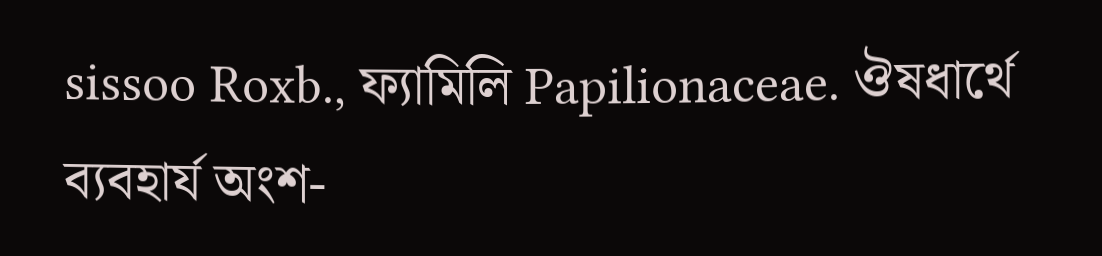sissoo Roxb., ফ্যামিলি Papilionaceae. ঔষধার্থে ব্যবহার্য অংশ-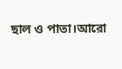ছাল ও পাতা।আরো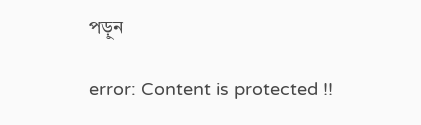পড়ুন

error: Content is protected !!